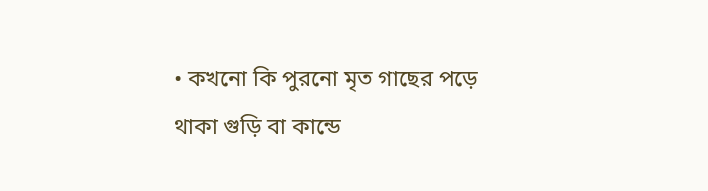• কখনো কি পুরনো মৃত গাছের পড়ে থাকা গুড়ি বা কান্ডে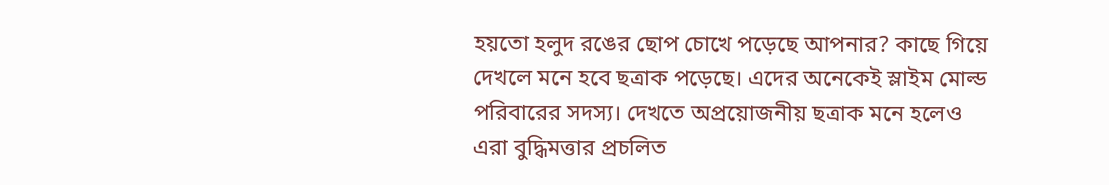হয়তো হলুদ রঙের ছোপ চোখে পড়েছে আপনার? কাছে গিয়ে দেখলে মনে হবে ছত্রাক পড়েছে। এদের অনেকেই স্লাইম মোল্ড পরিবারের সদস্য। দেখতে অপ্রয়োজনীয় ছত্রাক মনে হলেও এরা বুদ্ধিমত্তার প্রচলিত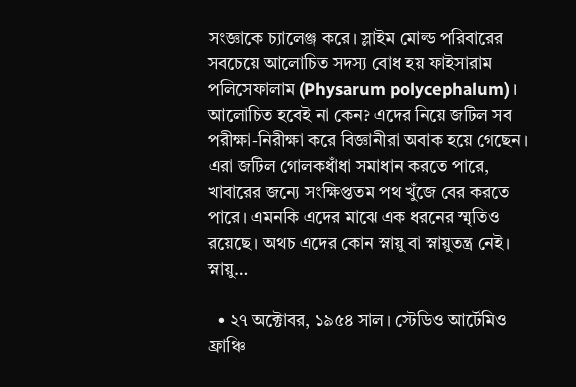সংজ্ঞাকে চ্যালেঞ্জ করে। স্লাইম মোল্ড পরিবারের সবচেয়ে আলোচিত সদস্য বোধ হয় ফাইসারাম পলিসেফালাম (Physarum polycephalum)। আলোচিত হবেই না কেন? এদের নিয়ে জটিল সব পরীক্ষা-নিরীক্ষা করে বিজ্ঞানীরা অবাক হয়ে গেছেন। এরা জটিল গোলকধাঁধা সমাধান করতে পারে, খাবারের জন্যে সংক্ষিপ্ততম পথ খুঁজে বের করতে পারে। এমনকি এদের মাঝে এক ধরনের স্মৃতিও রয়েছে। অথচ এদের কোন স্নায়ু বা স্নায়ুতন্ত্র নেই। স্নায়ু…

  • ২৭ অক্টোবর, ১৯৫৪ সাল। স্টেডিও আর্টেমিও ফ্রাঞ্চি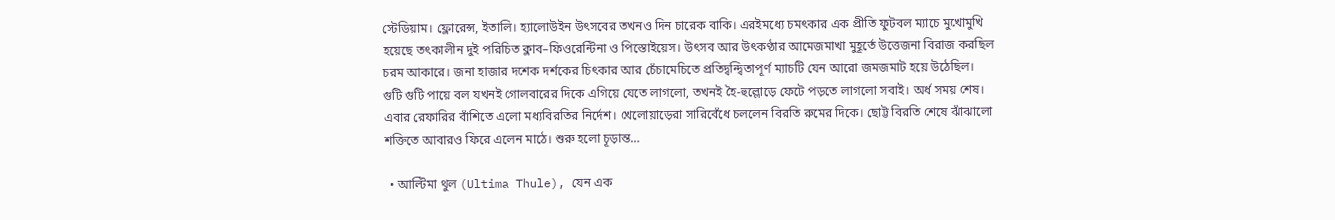স্টেডিয়াম। ফ্লোরেন্স, ইতালি। হ্যালোউইন উৎসবের তখনও দিন চারেক বাকি। এরইমধ্যে চমৎকার এক প্রীতি ফুটবল ম্যাচে মুখোমুখি হয়েছে তৎকালীন দুই পরিচিত ক্লাব–ফিওরেন্টিনা ও পিস্তোইয়েস। উৎসব আর উৎকণ্ঠার আমেজমাখা মুহূর্তে উত্তেজনা বিরাজ করছিল চরম আকারে। জনা হাজার দশেক দর্শকের চিৎকার আর চেঁচামেচিতে প্রতিদ্বন্দ্বিতাপূর্ণ ম্যাচটি যেন আরো জমজমাট হয়ে উঠেছিল। গুটি গুটি পায়ে বল যখনই গোলবারের দিকে এগিয়ে যেতে লাগলো, তখনই হৈ-হুল্লোড়ে ফেটে পড়তে লাগলো সবাই। অর্ধ সময় শেষ। এবার রেফারির বাঁশিতে এলো মধ্যবিরতির নির্দেশ। খেলোয়াড়েরা সারিবেঁধে চললেন বিরতি রুমের দিকে। ছোট্ট বিরতি শেষে ঝাঁঝালো শক্তিতে আবারও ফিরে এলেন মাঠে। শুরু হলো চূড়ান্ত…

  • আল্টিমা থুল (Ultima Thule), যেন এক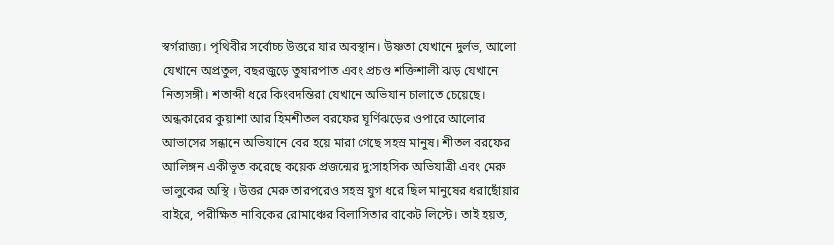স্বর্গরাজ্য। পৃথিবীর সর্বোচ্চ উত্তরে যার অবস্থান। উষ্ণতা যেখানে দুর্লভ, আলো যেখানে অপ্রতুল, বছরজুড়ে তুষারপাত এবং প্রচণ্ড শক্তিশালী ঝড় যেখানে নিত্যসঙ্গী। শতাব্দী ধরে কিংবদন্তিরা যেখানে অভিযান চালাতে চেয়েছে। অন্ধকারের কুয়াশা আর হিমশীতল বরফের ঘূর্ণিঝড়ের ওপারে আলোর আভাসের সন্ধানে অভিযানে বের হয়ে মারা গেছে সহস্র মানুষ। শীতল বরফের আলিঙ্গন একীভূত করেছে কয়েক প্রজন্মের দু:সাহসিক অভিযাত্রী এবং মেরু ভালুকের অস্থি । উত্তর মেরু তারপরেও সহস্র যুগ ধরে ছিল মানুষের ধরাছোঁয়ার বাইরে, পরীক্ষিত নাবিকের রোমাঞ্চের বিলাসিতার বাকেট লিস্টে। তাই হয়ত,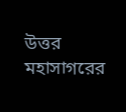উত্তর মহাসাগরের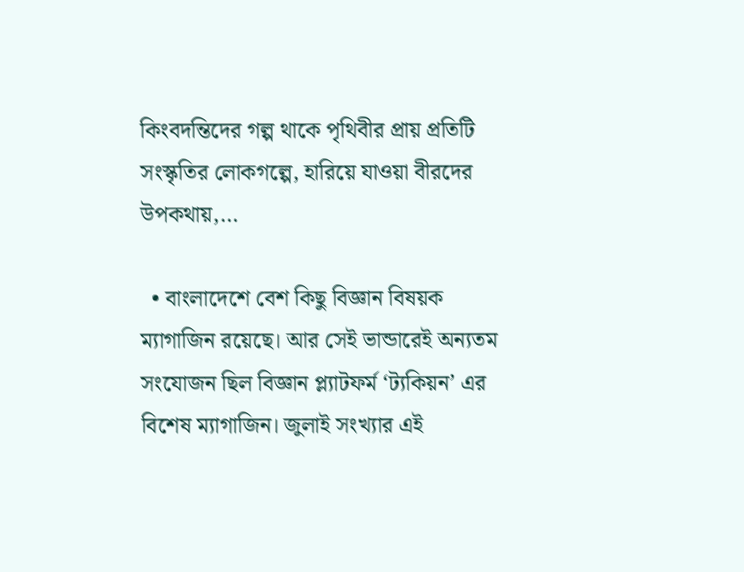কিংবদন্তিদের গল্প থাকে পৃথিবীর প্রায় প্রতিটি সংস্কৃতির লোকগল্পে, হারিয়ে যাওয়া বীরদের উপকথায়,…

  • বাংলাদেশে বেশ কিছু বিজ্ঞান বিষয়ক ম্যাগাজিন রয়েছে। আর সেই ভান্ডারেই অন্যতম সংযোজন ছিল বিজ্ঞান প্ল্যাটফর্ম ‘ট্যকিয়ন’ এর বিশেষ ম্যাগাজিন। জুলাই সংখ্যার এই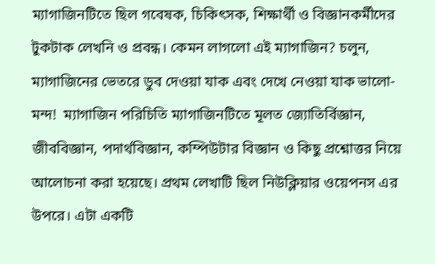ম্যাগাজিনটিতে ছিল গবেষক, চিকিৎসক, শিক্ষার্থী ও বিজ্ঞানকর্মীদের টুকটাক লেখনি ও প্রবন্ধ। কেমন লাগলো এই ম্যাগাজিন? চলুন, ম্যাগাজিনের ভেতরে ডুব দেওয়া যাক এবং দেখে নেওয়া যাক ভালো-মন্দ!  ম্যাগাজিন পরিচিতি ম্যাগাজিনটিতে মূলত জ্যোতির্বিজ্ঞান, জীববিজ্ঞান, পদার্থবিজ্ঞান, কম্পিউটার বিজ্ঞান ও কিছু প্রশ্নোত্তর নিয়ে আলোচনা করা হয়েছে। প্রথম লেখাটি ছিল নিউক্লিয়ার ওয়েপনস এর উপরে। এটা একটি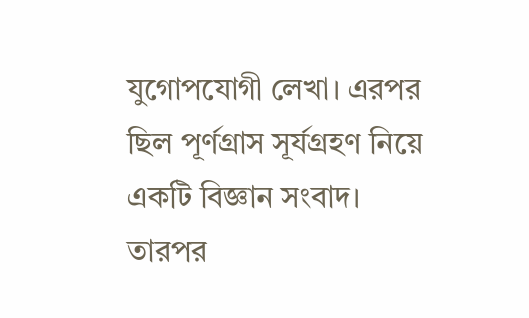যুগোপযোগী লেখা। এরপর ছিল পূর্ণগ্রাস সূর্যগ্রহণ নিয়ে একটি বিজ্ঞান সংবাদ। তারপর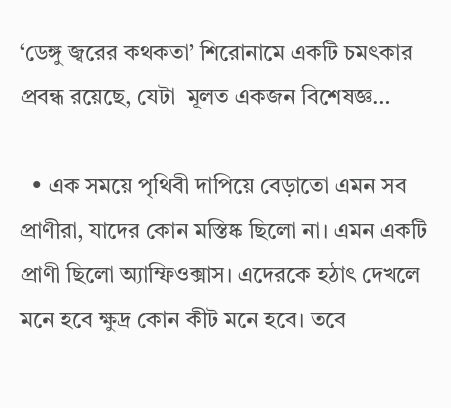‘ডেঙ্গু জ্বরের কথকতা’ শিরোনামে একটি চমৎকার প্রবন্ধ রয়েছে, যেটা  মূলত একজন বিশেষজ্ঞ…

  • এক সময়ে পৃথিবী দাপিয়ে বেড়াতো এমন সব প্রাণীরা, যাদের কোন মস্তিষ্ক ছিলো না। এমন একটি প্রাণী ছিলো অ্যাম্ফিওক্সাস। এদেরকে হঠাৎ দেখলে মনে হবে ক্ষুদ্র কোন কীট মনে হবে। তবে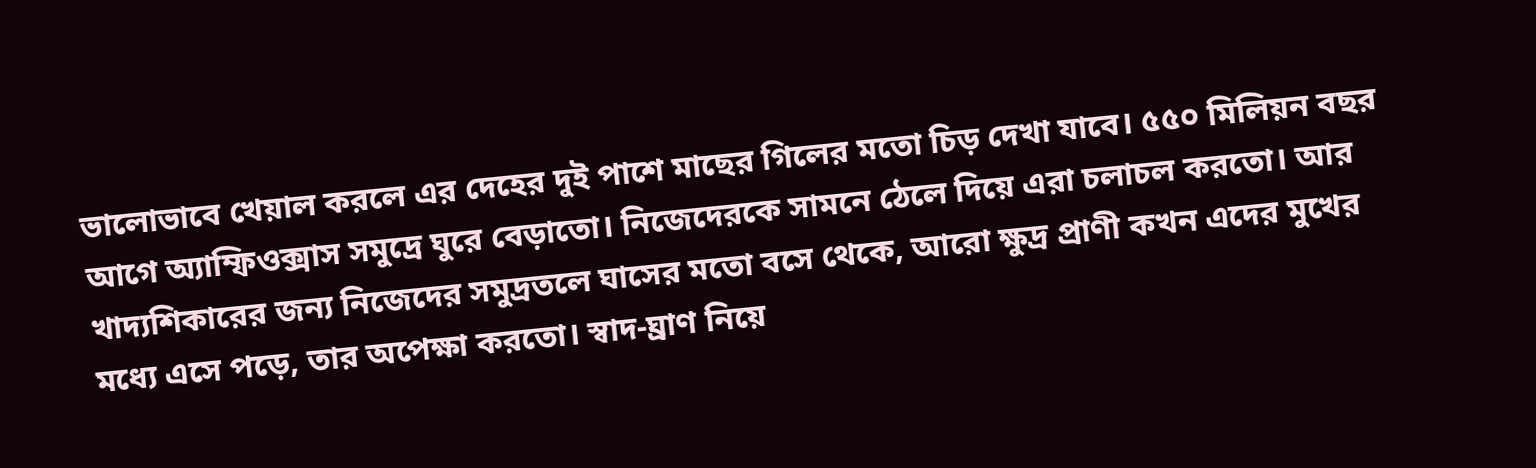ভালোভাবে খেয়াল করলে এর দেহের দুই পাশে মাছের গিলের মতো চিড় দেখা যাবে। ৫৫০ মিলিয়ন বছর আগে অ্যাম্ফিওক্সাস সমুদ্রে ঘুরে বেড়াতো। নিজেদেরকে সামনে ঠেলে দিয়ে এরা চলাচল করতো। আর খাদ্যশিকারের জন্য নিজেদের সমুদ্রতলে ঘাসের মতো বসে থেকে, আরো ক্ষুদ্র প্রাণী কখন এদের মুখের মধ্যে এসে পড়ে, তার অপেক্ষা করতো। স্বাদ-ঘ্রাণ নিয়ে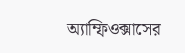অ্যাম্ফিওক্সাসের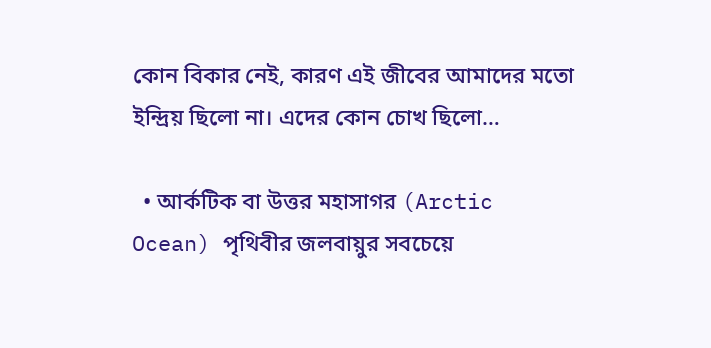কোন বিকার নেই, কারণ এই জীবের আমাদের মতো ইন্দ্রিয় ছিলো না। এদের কোন চোখ ছিলো…

  • আর্কটিক বা উত্তর মহাসাগর (Arctic Ocean) পৃথিবীর জলবায়ুর সবচেয়ে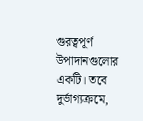গুরত্বপূর্ণ উপাদানগুলোর একটি। তবে দুর্ভাগ্যক্রমে,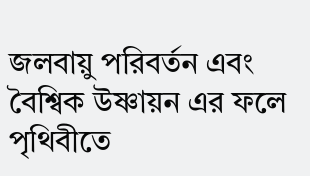জলবায়ু পরিবর্তন এবং বৈশ্বিক উষ্ণায়ন এর ফলে পৃথিবীতে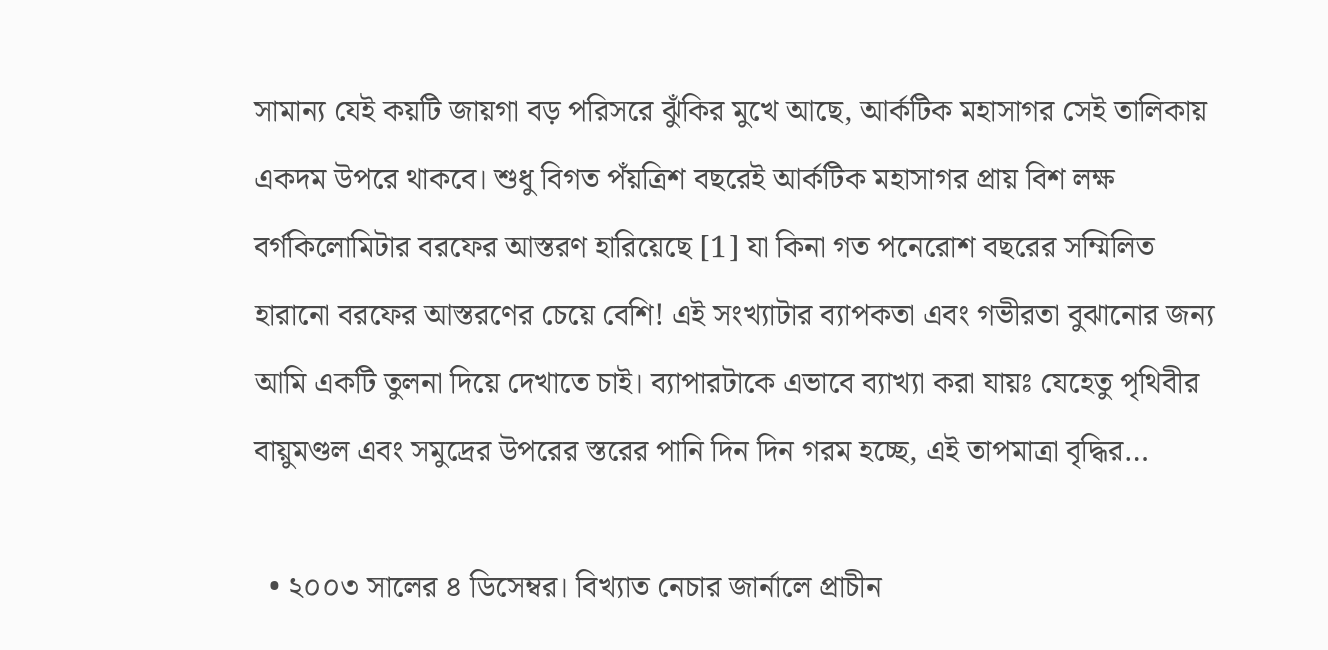সামান্য যেই কয়টি জায়গা বড় পরিসরে ঝুঁকির মুখে আছে, আর্কটিক মহাসাগর সেই তালিকায় একদম উপরে থাকবে। শুধু বিগত পঁয়ত্রিশ বছরেই আর্কটিক মহাসাগর প্রায় বিশ লক্ষ বর্গকিলোমিটার বরফের আস্তরণ হারিয়েছে [1] যা কিনা গত পনেরোশ বছরের সম্মিলিত হারানো বরফের আস্তরণের চেয়ে বেশি! এই সংখ্যাটার ব্যাপকতা এবং গভীরতা বুঝানোর জন্য আমি একটি তুলনা দিয়ে দেখাতে চাই। ব্যাপারটাকে এভাবে ব্যাখ্যা করা যায়ঃ যেহেতু পৃথিবীর বায়ুমণ্ডল এবং সমুদ্রের উপরের স্তরের পানি দিন দিন গরম হচ্ছে, এই তাপমাত্রা বৃদ্ধির…

  • ২০০৩ সালের ৪ ডিসেম্বর। বিখ্যাত নেচার জার্নালে প্রাচীন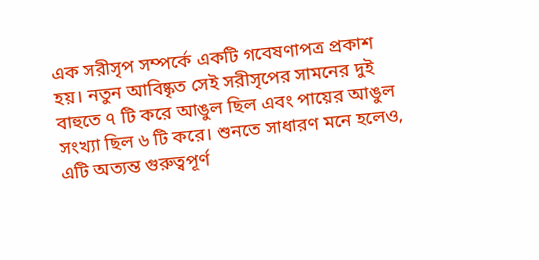এক সরীসৃপ সম্পর্কে একটি গবেষণাপত্র প্রকাশ হয়। নতুন আবিষ্কৃত সেই সরীসৃপের সামনের দুই বাহুতে ৭ টি করে আঙুল ছিল এবং পায়ের আঙুল সংখ্যা ছিল ৬ টি করে। শুনতে সাধারণ মনে হলেও, এটি অত্যন্ত গুরুত্বপূর্ণ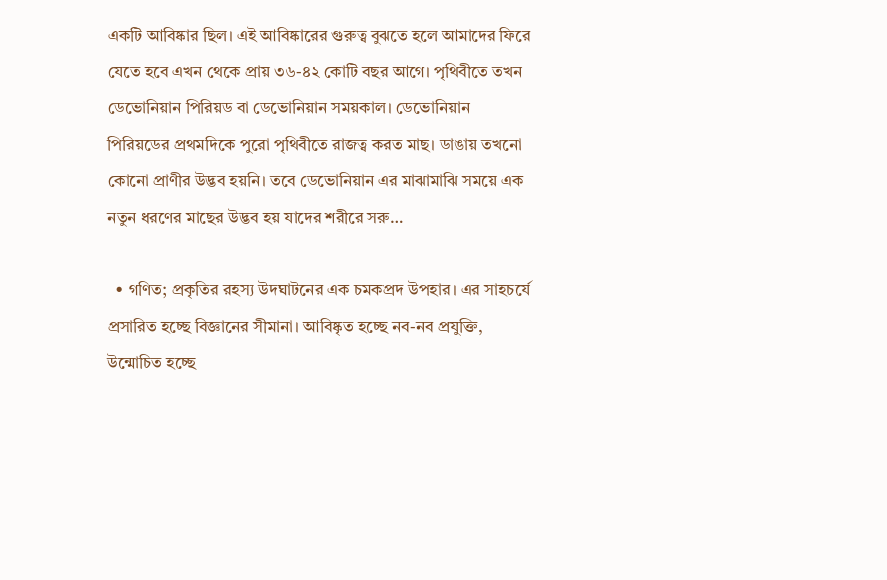একটি আবিষ্কার ছিল। এই আবিষ্কারের গুরুত্ব বুঝতে হলে আমাদের ফিরে যেতে হবে এখন থেকে প্রায় ৩৬-৪২ কোটি বছর আগে। পৃথিবীতে তখন ডেভোনিয়ান পিরিয়ড বা ডেভোনিয়ান সময়কাল। ডেভোনিয়ান পিরিয়ডের প্রথমদিকে পুরো পৃথিবীতে রাজত্ব করত মাছ। ডাঙায় তখনো কোনো প্রাণীর উদ্ভব হয়নি। তবে ডেভোনিয়ান এর মাঝামাঝি সময়ে এক নতুন ধরণের মাছের উদ্ভব হয় যাদের শরীরে সরু…

  • গণিত; প্রকৃতির রহস্য উদঘাটনের এক চমকপ্রদ উপহার। এর সাহচর্যে প্রসারিত হচ্ছে বিজ্ঞানের সীমানা। আবিষ্কৃত হচ্ছে নব-নব প্রযুক্তি, উন্মোচিত হচ্ছে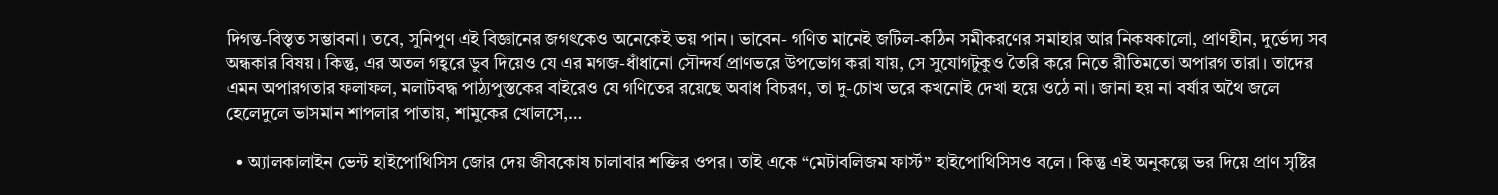দিগন্ত-বিস্তৃত সম্ভাবনা। তবে, সুনিপুণ এই বিজ্ঞানের জগৎকেও অনেকেই ভয় পান। ভাবেন- গণিত মানেই জটিল-কঠিন সমীকরণের সমাহার আর নিকষকালো, প্রাণহীন, দুর্ভেদ্য সব অন্ধকার বিষয়। কিন্তু, এর অতল গহ্বরে ডুব দিয়েও যে এর মগজ-ধাঁধানো সৌন্দর্য প্রাণভরে উপভোগ করা যায়, সে সুযোগটুকুও তৈরি করে নিতে রীতিমতো অপারগ তারা। তাদের এমন অপারগতার ফলাফল, মলাটবদ্ধ পাঠ্যপুস্তকের বাইরেও যে গণিতের রয়েছে অবাধ বিচরণ, তা দু-চোখ ভরে কখনোই দেখা হয়ে ওঠে না। জানা হয় না বর্ষার অথৈ জলে হেলেদুলে ভাসমান শাপলার পাতায়, শামুকের খোলসে,…

  • অ্যালকালাইন ভেন্ট হাইপোথিসিস জোর দেয় জীবকোষ চালাবার শক্তির ওপর। তাই একে “মেটাবলিজম ফার্স্ট” হাইপোথিসিসও বলে। কিন্তু এই অনুকল্পে ভর দিয়ে প্রাণ সৃষ্টির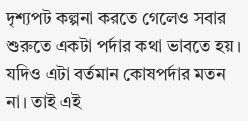দৃশ্যপট কল্পনা করতে গেলেও সবার শুরুতে একটা পর্দার কথা ভাবতে হয়। যদিও এটা বর্তমান কোষপর্দার মতন না। তাই এই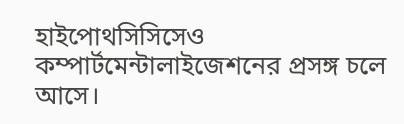হাইপোথসিসিসেও কম্পার্টমেন্টালাইজেশনের প্রসঙ্গ চলে আসে।